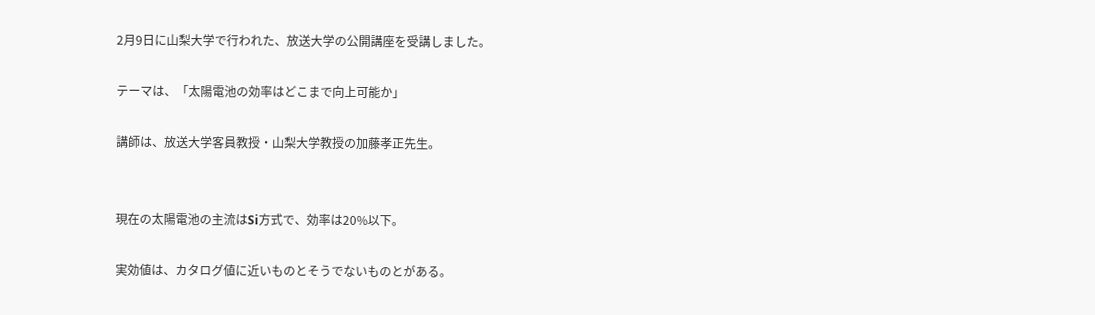2月9日に山梨大学で行われた、放送大学の公開講座を受講しました。

テーマは、「太陽電池の効率はどこまで向上可能か」

講師は、放送大学客員教授・山梨大学教授の加藤孝正先生。


現在の太陽電池の主流はSi方式で、効率は20%以下。

実効値は、カタログ値に近いものとそうでないものとがある。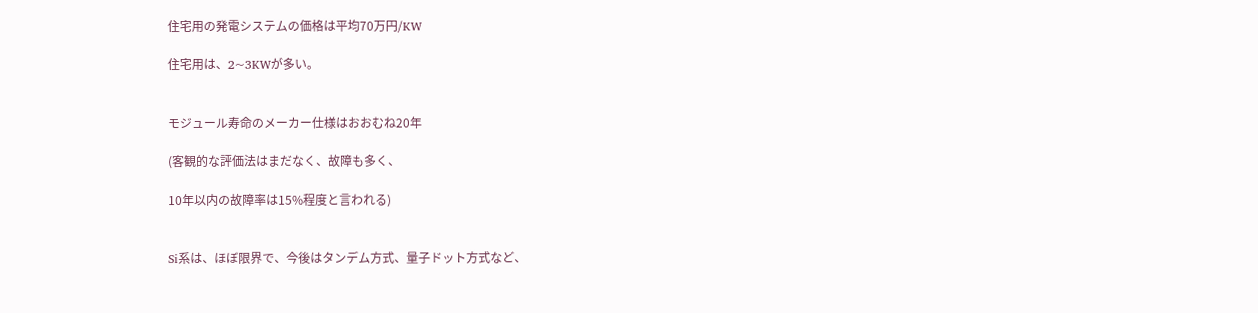住宅用の発電システムの価格は平均70万円/KW

住宅用は、2~3KWが多い。


モジュール寿命のメーカー仕様はおおむね20年

(客観的な評価法はまだなく、故障も多く、

10年以内の故障率は15%程度と言われる)


Si系は、ほぼ限界で、今後はタンデム方式、量子ドット方式など、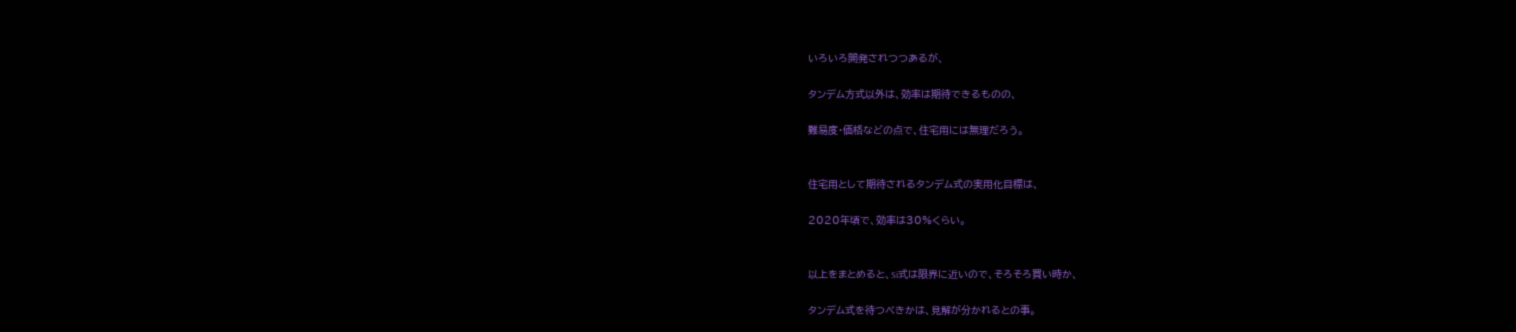いろいろ開発されつつあるが、

タンデム方式以外は、効率は期待できるものの、

難易度・価格などの点で、住宅用には無理だろう。


住宅用として期待されるタンデム式の実用化目標は、

2020年頃で、効率は30%くらい。


以上をまとめると、Si式は限界に近いので、そろそろ買い時か、

タンデム式を待つべきかは、見解が分かれるとの事。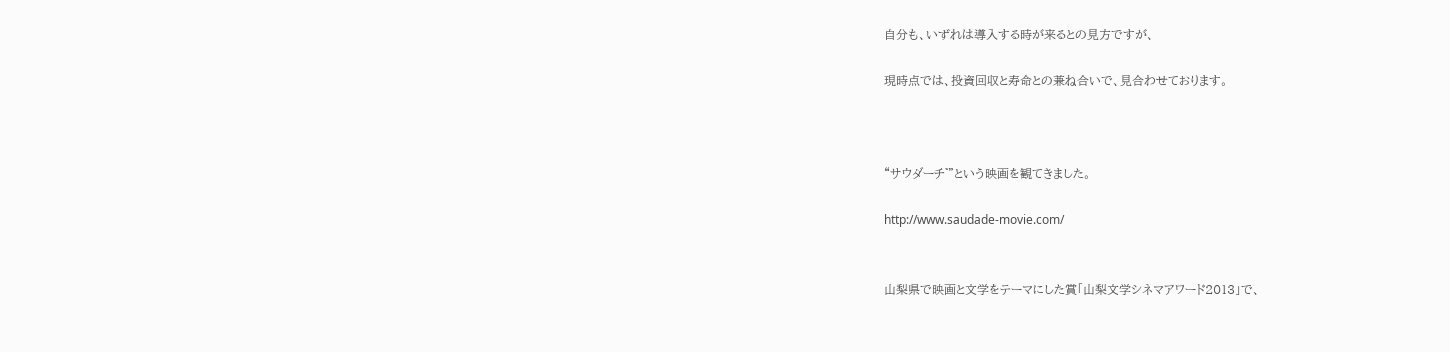自分も、いずれは導入する時が来るとの見方ですが、

現時点では、投資回収と寿命との兼ね合いで、見合わせております。



“サウダーチ゛”という映画を観てきました。

http://www.saudade-movie.com/


山梨県で映画と文学をテーマにした賞「山梨文学シネマアワード2013」で、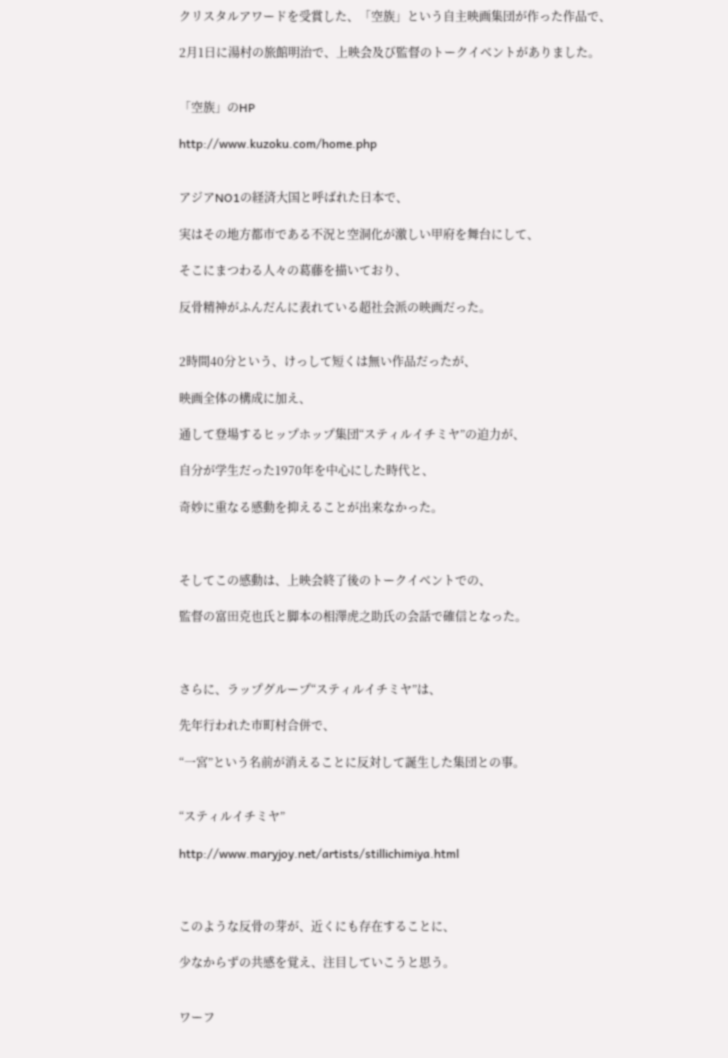クリスタルアワードを受賞した、「空族」という自主映画集団が作った作品で、

2月1日に湯村の旅館明治で、上映会及び監督のトークイベントがありました。


「空族」のHP

http://www.kuzoku.com/home.php


アジアNO1の経済大国と呼ばれた日本で、

実はその地方都市である不況と空洞化が激しい甲府を舞台にして、

そこにまつわる人々の葛藤を描いており、

反骨精神がふんだんに表れている超社会派の映画だった。


2時間40分という、けっして短くは無い作品だったが、

映画全体の構成に加え、

通して登場するヒップホップ集団“スティルイチミヤ”の迫力が、

自分が学生だった1970年を中心にした時代と、

奇妙に重なる感動を抑えることが出来なかった。



そしてこの感動は、上映会終了後のトークイベントでの、

監督の富田克也氏と脚本の相澤虎之助氏の会話で確信となった。



さらに、ラップグループ“スティルイチミヤ”は、

先年行われた市町村合併で、

“一宮”という名前が消えることに反対して誕生した集団との事。


“スティルイチミヤ”

http://www.maryjoy.net/artists/stillichimiya.html



このような反骨の芽が、近くにも存在することに、

少なからずの共感を覚え、注目していこうと思う。


ワーフ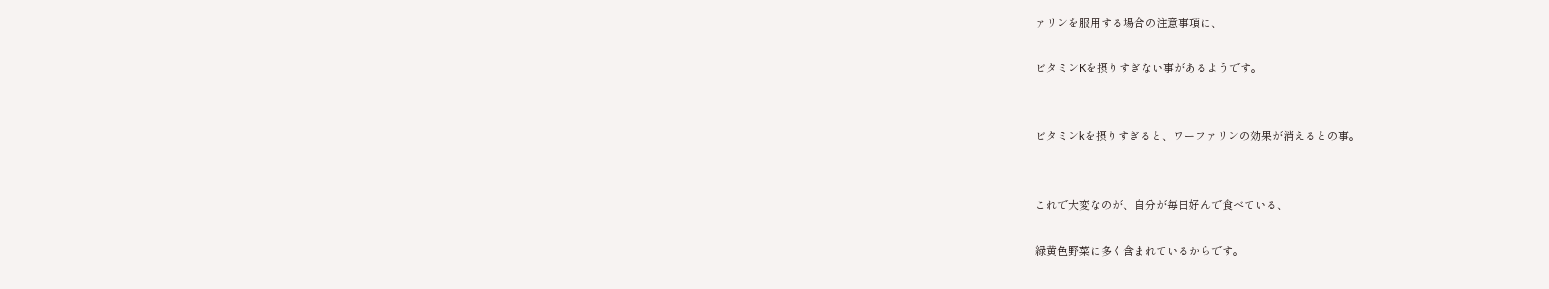ァリンを服用する場合の注意事項に、

ビタミンKを摂りすぎない事があるようです。


ビタミンkを摂りすぎると、ワーファリンの効果が消えるとの事。


これで大変なのが、自分が毎日好んで食べている、

緑黄色野菜に多く含まれているからです。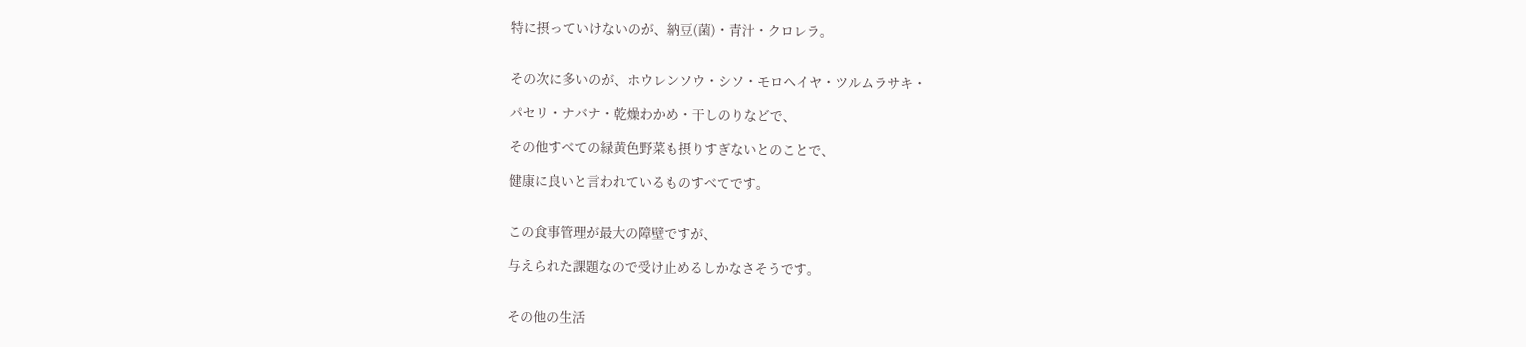特に摂っていけないのが、納豆(菌)・青汁・クロレラ。


その次に多いのが、ホウレンソウ・シソ・モロヘイヤ・ツルムラサキ・

パセリ・ナバナ・乾燥わかめ・干しのりなどで、

その他すべての緑黄色野菜も摂りすぎないとのことで、

健康に良いと言われているものすべてです。


この食事管理が最大の障壁ですが、

与えられた課題なので受け止めるしかなさそうです。


その他の生活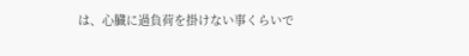は、心臓に過負荷を掛けない事くらいで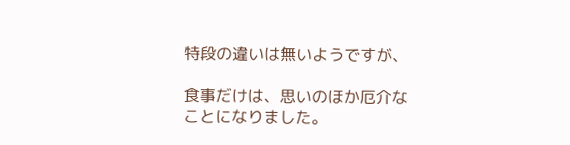特段の違いは無いようですが、

食事だけは、思いのほか厄介なことになりました。